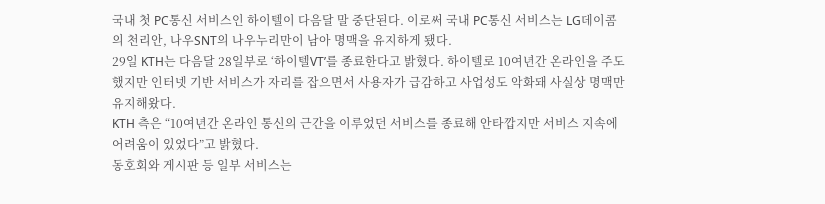국내 첫 PC통신 서비스인 하이텔이 다음달 말 중단된다. 이로써 국내 PC통신 서비스는 LG데이콤의 천리안, 나우SNT의 나우누리만이 남아 명맥을 유지하게 됐다.
29일 KTH는 다음달 28일부로 ‘하이텔VT’를 종료한다고 밝혔다. 하이텔로 10여년간 온라인을 주도했지만 인터넷 기반 서비스가 자리를 잡으면서 사용자가 급감하고 사업성도 악화돼 사실상 명맥만 유지해왔다.
KTH 측은 “10여년간 온라인 통신의 근간을 이루었던 서비스를 종료해 안타깝지만 서비스 지속에 어려움이 있었다”고 밝혔다.
동호회와 게시판 등 일부 서비스는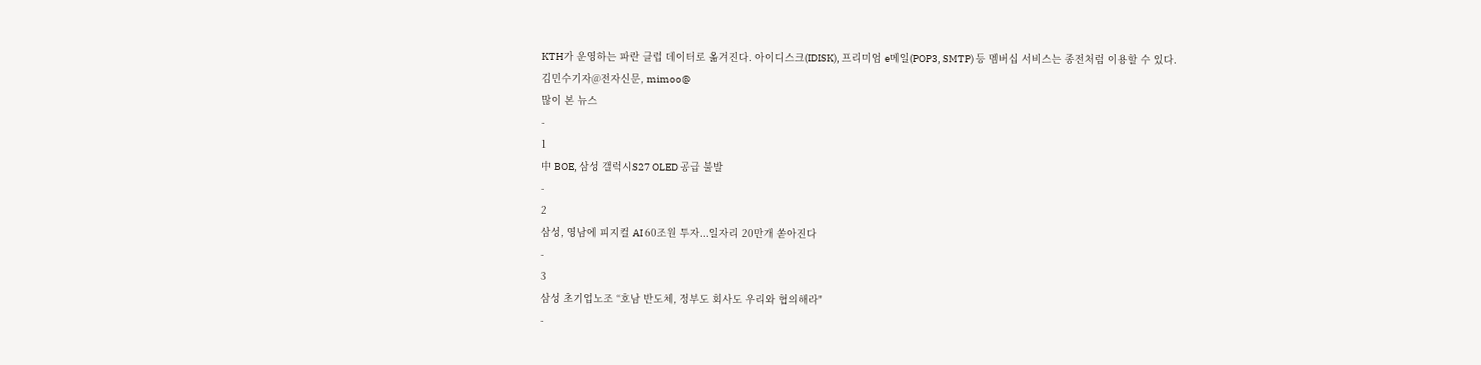KTH가 운영하는 파란 클럽 데이터로 옮겨진다. 아이디스크(IDISK), 프리미엄 e메일(POP3, SMTP) 등 멤버십 서비스는 종전처럼 이용할 수 있다.
김민수기자@전자신문, mimoo@
많이 본 뉴스
-
1
中 BOE, 삼성 갤럭시S27 OLED 공급 불발
-
2
삼성, 영남에 피지컬 AI 60조원 투자...일자리 20만개 쏟아진다
-
3
삼성 초기업노조 “호남 반도체, 정부도 회사도 우리와 협의해라"
-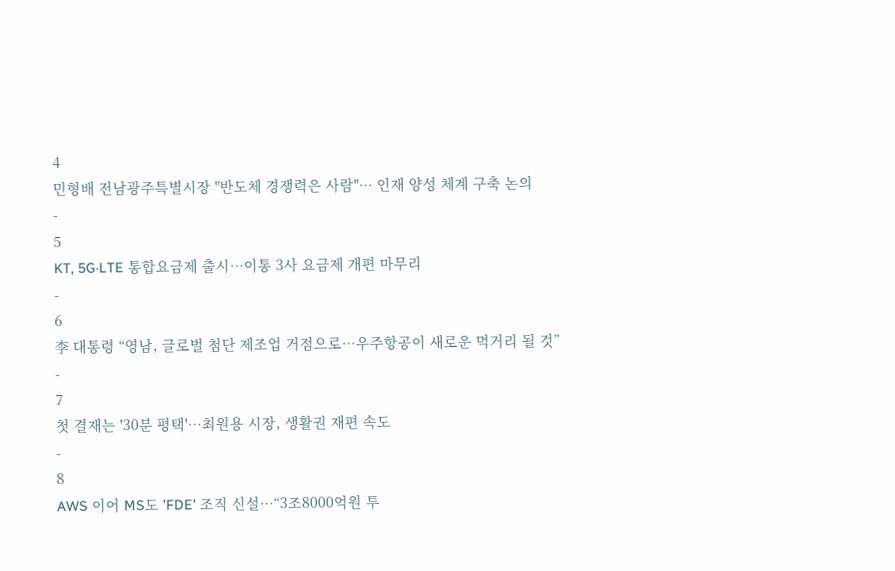4
민형배 전남광주특별시장 "반도체 경쟁력은 사람"… 인재 양성 체계 구축 논의
-
5
KT, 5G·LTE 통합요금제 출시…이통 3사 요금제 개편 마무리
-
6
李 대통령 “영남, 글로벌 첨단 제조업 거점으로…우주항공이 새로운 먹거리 될 것”
-
7
첫 결재는 '30분 평택'…최원용 시장, 생활권 재편 속도
-
8
AWS 이어 MS도 'FDE' 조직 신설…“3조8000억원 투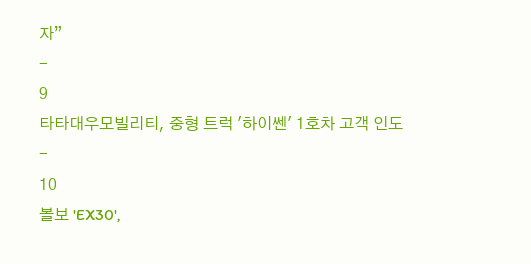자”
-
9
타타대우모빌리티, 중형 트럭 '하이쎈' 1호차 고객 인도
-
10
볼보 'EX30',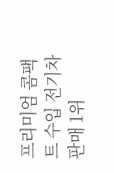프리미엄 콤팩트 수입 전기차 판매 1위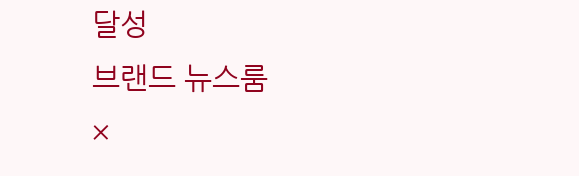달성
브랜드 뉴스룸
×